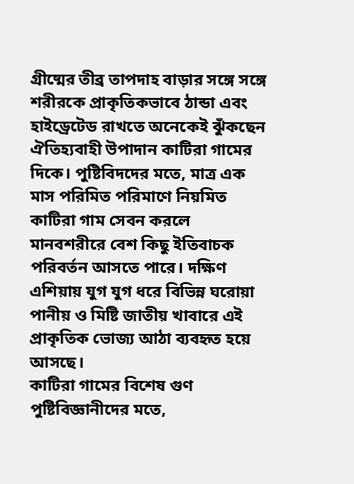গ্রীষ্মের তীব্র তাপদাহ বাড়ার সঙ্গে সঙ্গে শরীরকে প্রাকৃতিকভাবে ঠান্ডা এবং হাইড্রেটেড রাখতে অনেকেই ঝুঁকছেন ঐতিহ্যবাহী উপাদান কাটিরা গামের দিকে। পুষ্টিবিদদের মতে, মাত্র এক মাস পরিমিত পরিমাণে নিয়মিত কাটিরা গাম সেবন করলে মানবশরীরে বেশ কিছু ইতিবাচক পরিবর্তন আসতে পারে। দক্ষিণ এশিয়ায় যুগ যুগ ধরে বিভিন্ন ঘরোয়া পানীয় ও মিষ্টি জাতীয় খাবারে এই প্রাকৃতিক ভোজ্য আঠা ব্যবহৃত হয়ে আসছে।
কাটিরা গামের বিশেষ গুণ
পুষ্টিবিজ্ঞানীদের মতে,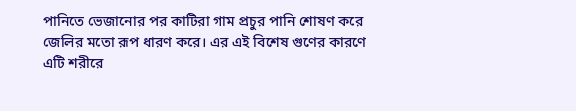পানিতে ভেজানোর পর কাটিরা গাম প্রচুর পানি শোষণ করে জেলির মতো রূপ ধারণ করে। এর এই বিশেষ গুণের কারণে এটি শরীরে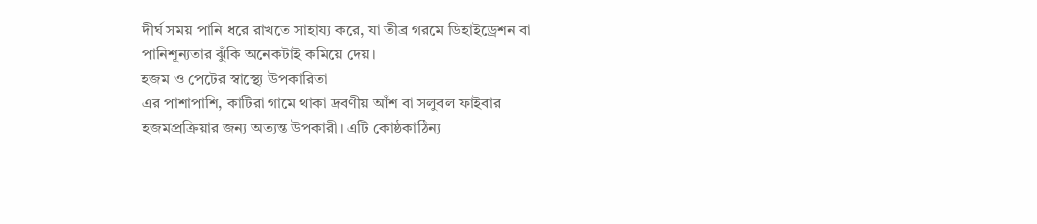দীর্ঘ সময় পানি ধরে রাখতে সাহায্য করে, যা তীব্র গরমে ডিহাইড্রেশন বা পানিশূন্যতার ঝুঁকি অনেকটাই কমিয়ে দেয়।
হজম ও পেটের স্বাস্থ্যে উপকারিতা
এর পাশাপাশি, কাটিরা গামে থাকা দ্রবণীয় আঁশ বা সলুবল ফাইবার হজমপ্রক্রিয়ার জন্য অত্যন্ত উপকারী। এটি কোষ্ঠকাঠিন্য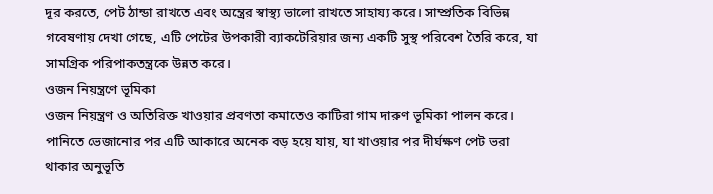দূর করতে, পেট ঠান্ডা রাখতে এবং অন্ত্রের স্বাস্থ্য ভালো রাখতে সাহায্য করে। সাম্প্রতিক বিভিন্ন গবেষণায় দেখা গেছে, এটি পেটের উপকারী ব্যাকটেরিয়ার জন্য একটি সুস্থ পরিবেশ তৈরি করে, যা সামগ্রিক পরিপাকতন্ত্রকে উন্নত করে।
ওজন নিয়ন্ত্রণে ভূমিকা
ওজন নিয়ন্ত্রণ ও অতিরিক্ত খাওয়ার প্রবণতা কমাতেও কাটিরা গাম দারুণ ভূমিকা পালন করে। পানিতে ভেজানোর পর এটি আকারে অনেক বড় হয়ে যায়, যা খাওয়ার পর দীর্ঘক্ষণ পেট ভরা থাকার অনুভূতি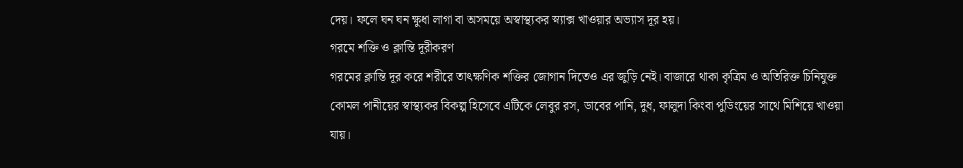দেয়। ফলে ঘন ঘন ক্ষুধা লাগা বা অসময়ে অস্বাস্থ্যকর স্ন্যাক্স খাওয়ার অভ্যাস দূর হয়।
গরমে শক্তি ও ক্লান্তি দূরীকরণ
গরমের ক্লান্তি দূর করে শরীরে তাৎক্ষণিক শক্তির জোগান দিতেও এর জুড়ি নেই। বাজারে থাকা কৃত্রিম ও অতিরিক্ত চিনিযুক্ত কোমল পানীয়ের স্বাস্থ্যকর বিকল্প হিসেবে এটিকে লেবুর রস, ডাবের পানি, দুধ, ফালুদা কিংবা পুডিংয়ের সাথে মিশিয়ে খাওয়া যায়।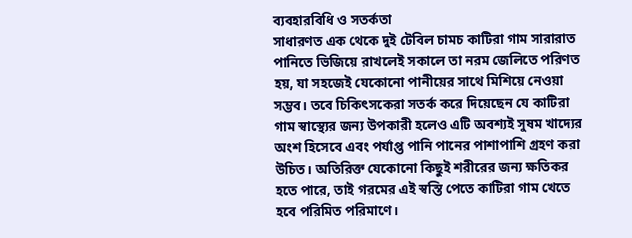ব্যবহারবিধি ও সতর্কতা
সাধারণত এক থেকে দুই টেবিল চামচ কাটিরা গাম সারারাত পানিতে ভিজিয়ে রাখলেই সকালে তা নরম জেলিতে পরিণত হয়, যা সহজেই যেকোনো পানীয়ের সাথে মিশিয়ে নেওয়া সম্ভব। তবে চিকিৎসকেরা সতর্ক করে দিয়েছেন যে কাটিরা গাম স্বাস্থ্যের জন্য উপকারী হলেও এটি অবশ্যই সুষম খাদ্যের অংশ হিসেবে এবং পর্যাপ্ত পানি পানের পাশাপাশি গ্রহণ করা উচিত। অতিরিক্ত যেকোনো কিছুই শরীরের জন্য ক্ষতিকর হতে পারে, তাই গরমের এই স্বস্তি পেতে কাটিরা গাম খেতে হবে পরিমিত পরিমাণে।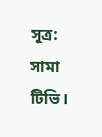সূত্র: সামা টিভি।